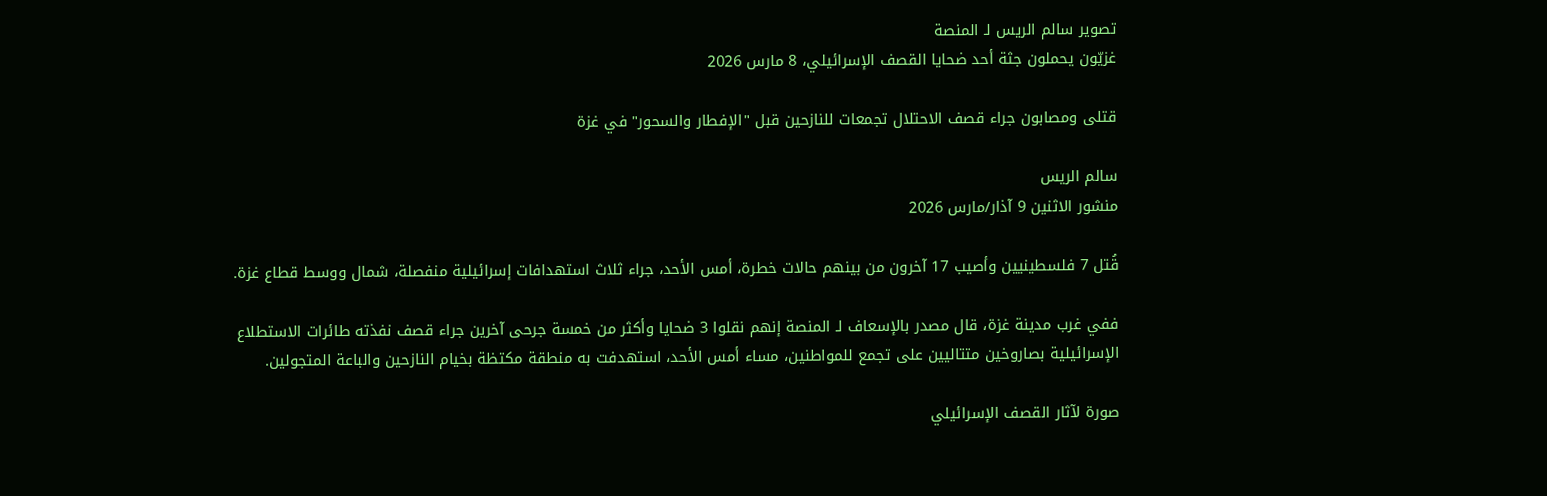تصوير سالم الريس لـ المنصة
غزيّون يحملون جثة أحد ضحايا القصف الإسرائيلي، 8 مارس 2026

قتلى ومصابون جراء قصف الاحتلال تجمعات للنازحين قبل "الإفطار والسحور" في غزة

سالم الريس
منشور الاثنين 9 آذار/مارس 2026

قُتل 7 فلسطينيين وأصيب 17 آخرون من بينهم حالات خطرة، أمس الأحد، جراء ثلاث استهدافات إسرائيلية منفصلة، شمال ووسط قطاع غزة.

ففي غرب مدينة غزة، قال مصدر بالإسعاف لـ المنصة إنهم نقلوا 3 ضحايا وأكثر من خمسة جرحى آخرين جراء قصف نفذته طائرات الاستطلاع الإسرائيلية بصاروخين متتاليين على تجمع للمواطنين، مساء أمس الأحد، استهدفت به منطقة مكتظة بخيام النازحين والباعة المتجولين.

صورة لآثار القصف الإسرائيلي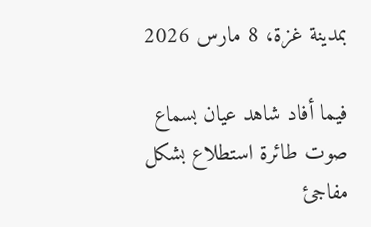بمدينة غزة، 8 مارس 2026

فيما أفاد شاهد عيان بسماع صوت طائرة استطلاع بشكل مفاجئ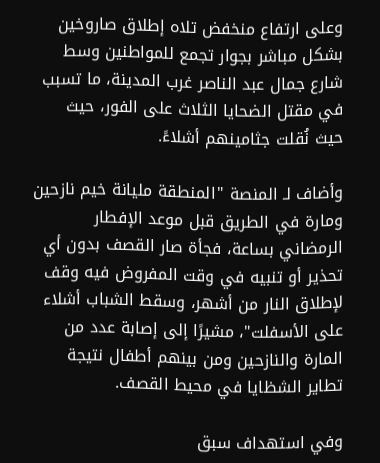وعلى ارتفاع منخفض تلاه إطلاق صاروخين بشكل مباشر بجوار تجمع للمواطنين وسط شارع جمال عبد الناصر غرب المدينة، ما تسبب في مقتل الضحايا الثلاث على الفور، حيث حيث نُقلت جثامينهم أشلاءً.

وأضاف لـ المنصة "المنطقة مليانة خيم نازحين ومارة في الطريق قبل موعد الإفطار الرمضاني بساعة، فجأة صار القصف بدون أي تحذير أو تنبيه في وقت المفروض فيه وقف لإطلاق النار من أشهر، وسقط الشباب أشلاء على الأسفلت"، مشيرًا إلى إصابة عدد من المارة والنازحين ومن بينهم أطفال نتيجة تطاير الشظايا في محيط القصف.

وفي استهداف سبق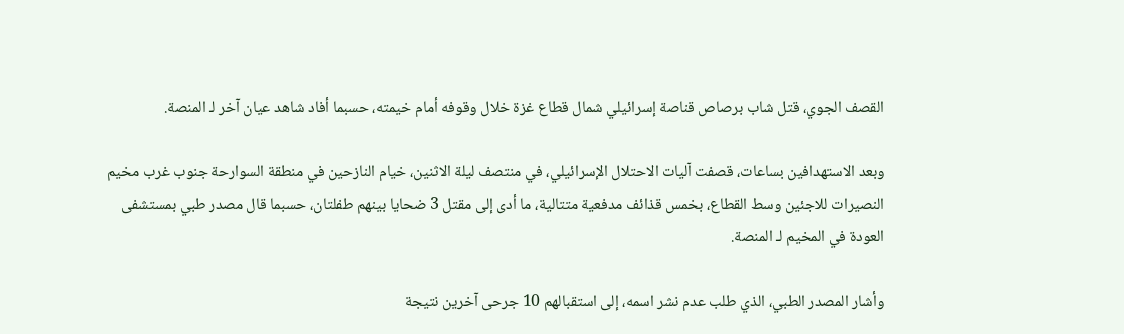القصف الجوي، قتل شاب برصاص قناصة إسرائيلي شمال قطاع غزة خلال وقوفه أمام خيمته، حسبما أفاد شاهد عيان آخر لـ المنصة.

وبعد الاستهدافين بساعات، قصفت آليات الاحتلال الإسرائيلي، في منتصف ليلة الاثنين، خيام النازحين في منطقة السوارحة جنوب غرب مخيم النصيرات للاجئين وسط القطاع، بخمس قذائف مدفعية متتالية، ما أدى إلى مقتل 3 ضحايا بينهم طفلتان، حسبما قال مصدر طبي بمستشفى العودة في المخيم لـ المنصة.

وأشار المصدر الطبي، الذي طلب عدم نشر اسمه، إلى استقبالهم 10 جرحى آخرين نتيجة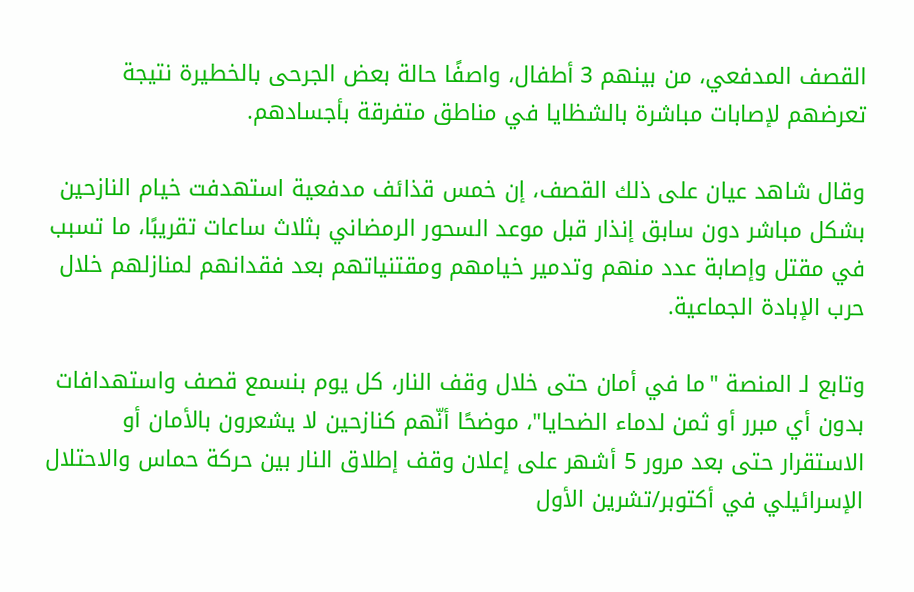القصف المدفعي، من بينهم 3 أطفال، واصفًا حالة بعض الجرحى بالخطيرة نتيجة تعرضهم لإصابات مباشرة بالشظايا في مناطق متفرقة بأجسادهم.

وقال شاهد عيان على ذلك القصف، إن خمس قذائف مدفعية استهدفت خيام النازحين بشكل مباشر دون سابق إنذار قبل موعد السحور الرمضاني بثلاث ساعات تقريبًا، ما تسبب في مقتل وإصابة عدد منهم وتدمير خيامهم ومقتنياتهم بعد فقدانهم لمنازلهم خلال حرب الإبادة الجماعية.

وتابع لـ المنصة "ما في أمان حتى خلال وقف النار، كل يوم بنسمع قصف واستهدافات بدون أي مبرر أو ثمن لدماء الضحايا"، موضحًا أنّهم كنازحين لا يشعرون بالأمان أو الاستقرار حتى بعد مرور 5 أشهر على إعلان وقف إطلاق النار بين حركة حماس والاحتلال الإسرائيلي في أكتوبر/تشرين الأول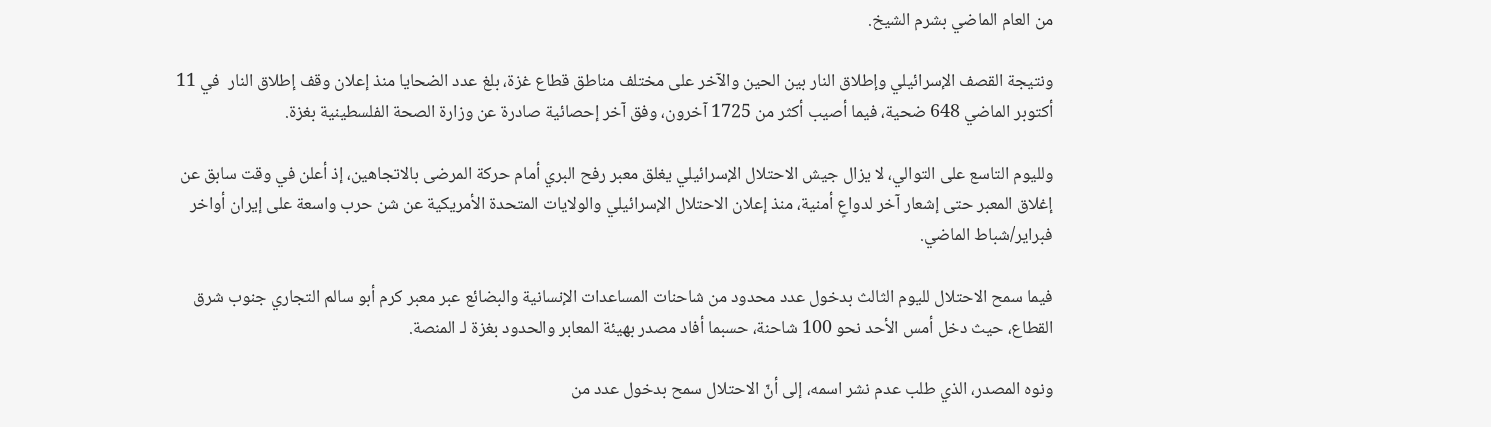من العام الماضي بشرم الشيخ.

ونتيجة القصف الإسرائيلي وإطلاق النار بين الحين والآخر على مختلف مناطق قطاع غزة، بلغ عدد الضحايا منذ إعلان وقف إطلاق النار  في 11 أكتوبر الماضي 648 ضحية، فيما أصيب أكثر من 1725 آخرون، وفق آخر إحصائية صادرة عن وزارة الصحة الفلسطينية بغزة.

ولليوم التاسع على التوالي، لا يزال جيش الاحتلال الإسرائيلي يغلق معبر رفح البري أمام حركة المرضى بالاتجاهين، إذ أعلن في وقت سابق عن إغلاق المعبر حتى إشعار آخر لدواعٍ أمنية، منذ إعلان الاحتلال الإسرائيلي والولايات المتحدة الأمريكية عن شن حرب واسعة على إيران أواخر فبراير/شباط الماضي.

فيما سمح الاحتلال لليوم الثالث بدخول عدد محدود من شاحنات المساعدات الإنسانية والبضائع عبر معبر كرم أبو سالم التجاري جنوب شرق القطاع، حيث دخل أمس الأحد نحو 100 شاحنة، حسبما أفاد مصدر بهيئة المعابر والحدود بغزة لـ المنصة.

ونوه المصدر، الذي طلب عدم نشر اسمه، إلى أنّ الاحتلال سمح بدخول عدد من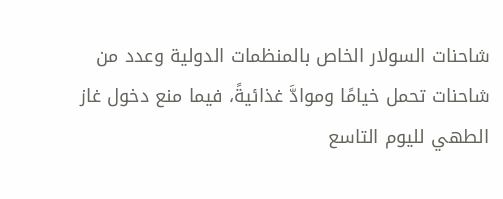شاحنات السولار الخاص بالمنظمات الدولية وعدد من شاحنات تحمل خيامًا وموادَّ غذائيةً، فيما منع دخول غاز الطهي لليوم التاسع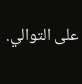على التوالي.